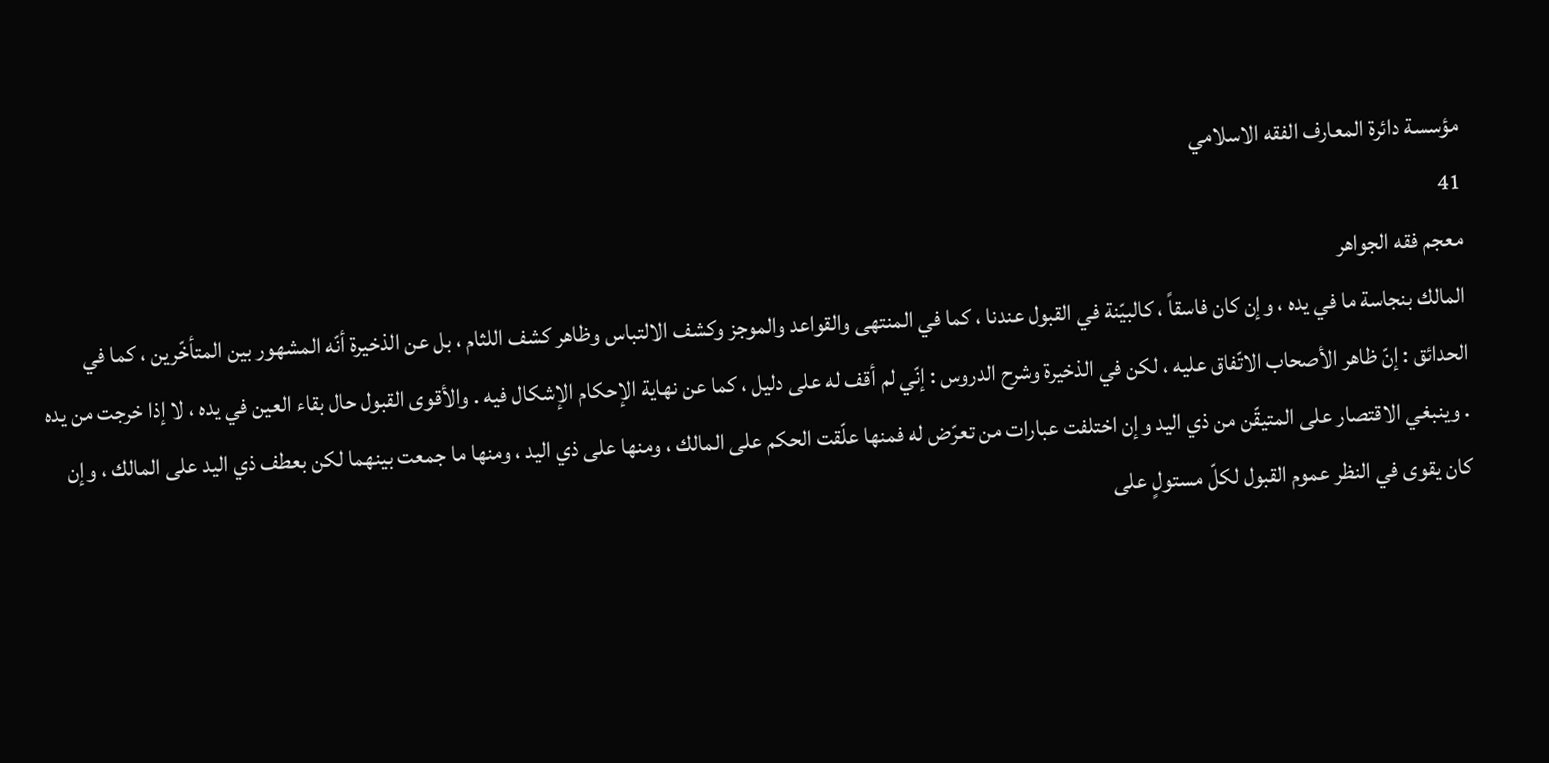مؤسسة دائرة المعارف الفقه الاسلامي
41
معجم فقه الجواهر
المالك بنجاسة ما في يده ، وإن كان فاسقاً ، كالبيّنة في القبول عندنا ، كما في المنتهى والقواعد والموجز وكشف الالتباس وظاهر كشف اللثام ، بل عن الذخيرة أنّه المشهور بين المتأخّرين ، كما في الحدائق : إنّ ظاهر الأصحاب الاتّفاق عليه ، لكن في الذخيرة وشرح الدروس : إنّي لم أقف له على دليل ، كما عن نهاية الإحكام الإشكال فيه . والأقوى القبول حال بقاء العين في يده ، لا إذا خرجت من يده . وينبغي الاقتصار على المتيقّن من ذي اليد وإن اختلفت عبارات من تعرّض له فمنها علّقت الحكم على المالك ، ومنها على ذي اليد ، ومنها ما جمعت بينهما لكن بعطف ذي اليد على المالك ، وإن كان يقوى في النظر عموم القبول لكلّ مستولٍ على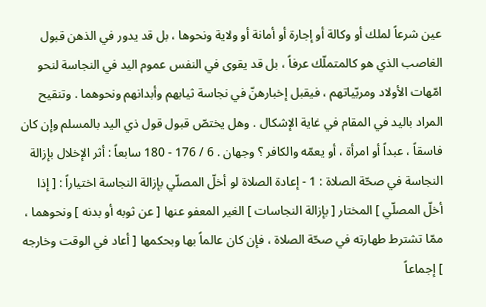عين شرعاً لملك أو وكالة أو إجارة أو أمانة أو ولاية ونحوها ، بل قد يدور في الذهن قبول الغاصب الذي هو كالمتملّك عرفاً ، بل قد يقوى في النفس عموم اليد في النجاسة لنحو امّهات الأولاد ومربّياتهم ، فيقبل إخبارهنّ في نجاسة ثيابهم وأبدانهم ونحوهما . وتنقيح المراد باليد في المقام في غاية الإشكال . وهل يختصّ قبول قول ذي اليد بالمسلم وإن كان فاسقاً ، عبداً أو امرأة ، أو يعمّه والكافر ؟ وجهان . 6 / 176 - 180 سابعاً : أثر الإخلال بإزالة النجاسة في صحّة الصلاة : 1 - إعادة الصلاة لو أخلّ المصلّي بإزالة النجاسة اختياراً : [ إذا أخلّ المصلّي ] المختار [ بإزالة النجاسات ] الغير المعفو عنها [ عن ثوبه أو بدنه ] ونحوهما ، ممّا تشترط طهارته في صحّة الصلاة ، فإن كان عالماً بها وبحكمها [ أعاد في الوقت وخارجه ] إجماعاً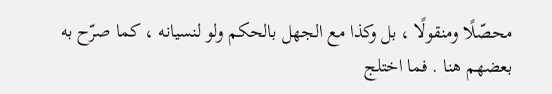محصّلًا ومنقولًا ، بل وكذا مع الجهل بالحكم ولو لنسيانه ، كما صرّح به بعضهم هنا . فما اختلج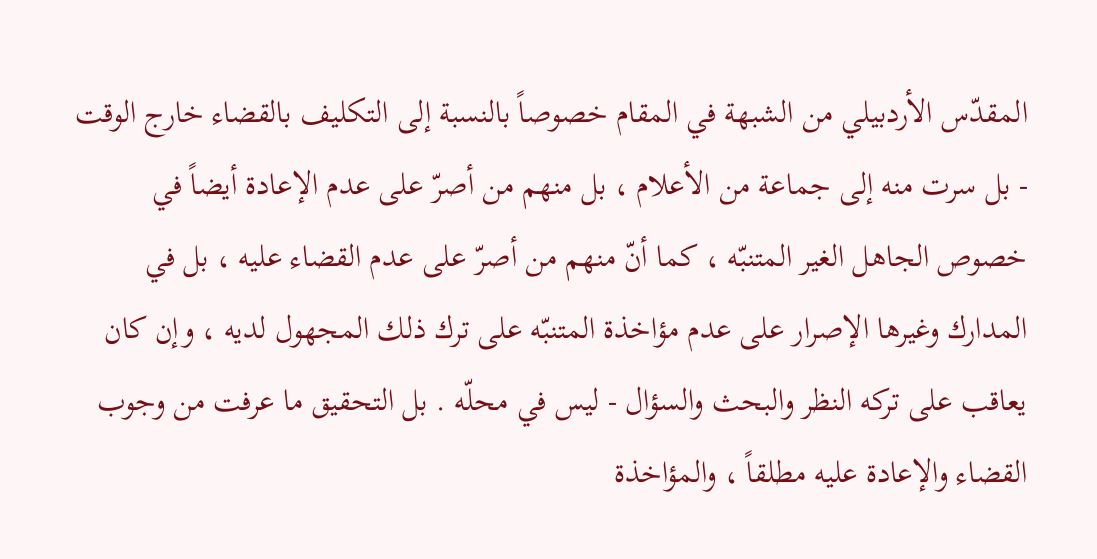المقدّس الأردبيلي من الشبهة في المقام خصوصاً بالنسبة إلى التكليف بالقضاء خارج الوقت - بل سرت منه إلى جماعة من الأعلام ، بل منهم من أصرّ على عدم الإعادة أيضاً في خصوص الجاهل الغير المتنبّه ، كما أنّ منهم من أصرّ على عدم القضاء عليه ، بل في المدارك وغيرها الإصرار على عدم مؤاخذة المتنبّه على ترك ذلك المجهول لديه ، وإن كان يعاقب على تركه النظر والبحث والسؤال - ليس في محلّه . بل التحقيق ما عرفت من وجوب القضاء والإعادة عليه مطلقاً ، والمؤاخذة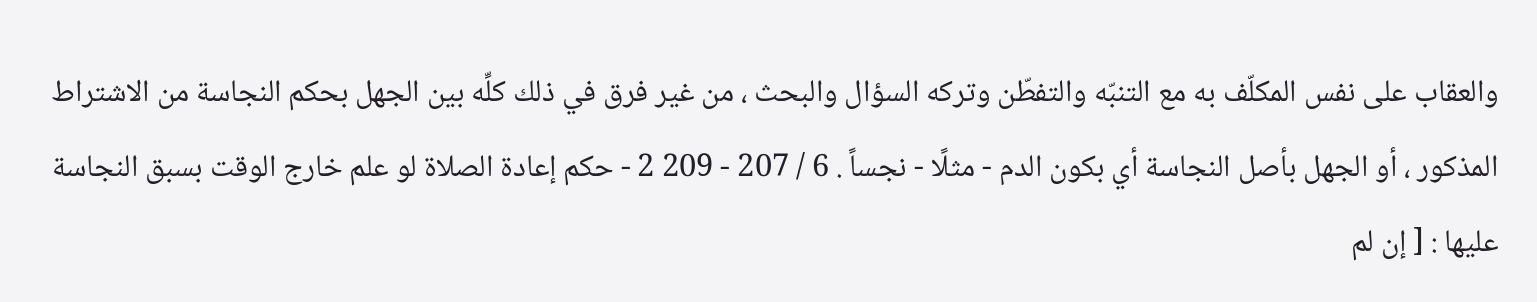والعقاب على نفس المكلّف به مع التنبّه والتفطّن وتركه السؤال والبحث ، من غير فرق في ذلك كلِّه بين الجهل بحكم النجاسة من الاشتراط المذكور ، أو الجهل بأصل النجاسة أي بكون الدم - مثلًا - نجساً . 6 / 207 - 209 2 - حكم إعادة الصلاة لو علم خارج الوقت بسبق النجاسة عليها : [ إن لم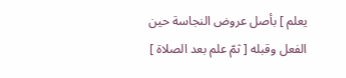يعلم ] بأصل عروض النجاسة حين الفعل وقبله [ ثمّ علم بعد الصلاة ]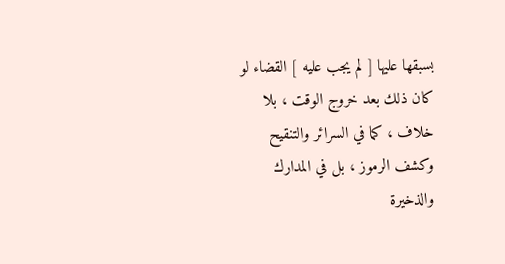بسبقها عليها [ لم يجب عليه ] القضاء لو كان ذلك بعد خروج الوقت ، بلا خلاف ، كما في السرائر والتنقيح وكشف الرموز ، بل في المدارك والذخيرة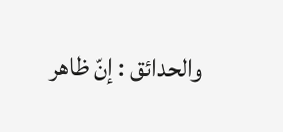والحدائق : إنّ ظاهر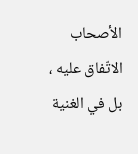الأصحاب الاتّفاق عليه ، بل في الغنية